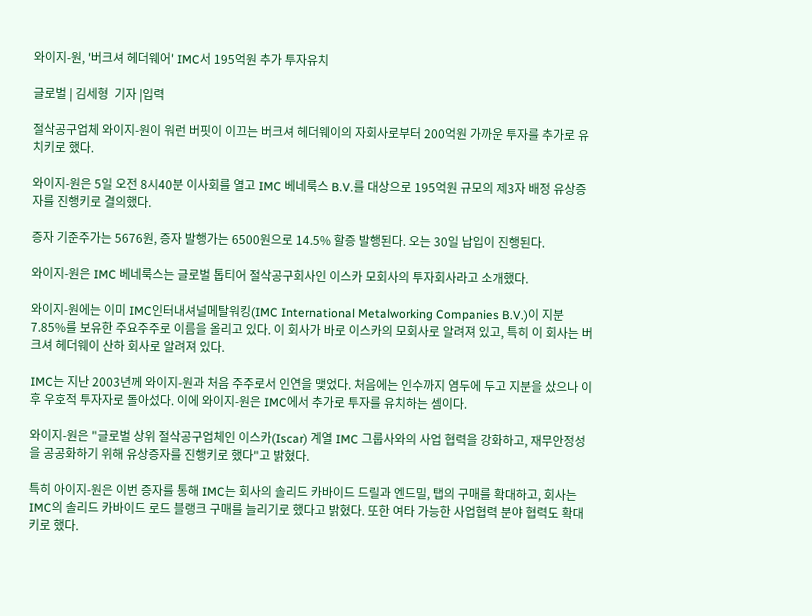와이지-원, '버크셔 헤더웨어' IMC서 195억원 추가 투자유치

글로벌 | 김세형  기자 |입력

절삭공구업체 와이지-원이 워런 버핏이 이끄는 버크셔 헤더웨이의 자회사로부터 200억원 가까운 투자를 추가로 유치키로 했다.

와이지-원은 5일 오전 8시40분 이사회를 열고 IMC 베네룩스 B.V.를 대상으로 195억원 규모의 제3자 배정 유상증자를 진행키로 결의했다.

증자 기준주가는 5676원, 증자 발행가는 6500원으로 14.5% 할증 발행된다. 오는 30일 납입이 진행된다.

와이지-원은 IMC 베네룩스는 글로벌 톱티어 절삭공구회사인 이스카 모회사의 투자회사라고 소개했다.

와이지-원에는 이미 IMC인터내셔널메탈워킹(IMC International Metalworking Companies B.V.)이 지분 7.85%를 보유한 주요주주로 이름을 올리고 있다. 이 회사가 바로 이스카의 모회사로 알려져 있고, 특히 이 회사는 버크셔 헤더웨이 산하 회사로 알려져 있다.

IMC는 지난 2003년께 와이지-원과 처음 주주로서 인연을 맺었다. 처음에는 인수까지 염두에 두고 지분을 샀으나 이후 우호적 투자자로 돌아섰다. 이에 와이지-원은 IMC에서 추가로 투자를 유치하는 셈이다.

와이지-원은 "글로벌 상위 절삭공구업체인 이스카(Iscar) 계열 IMC 그룹사와의 사업 협력을 강화하고, 재무안정성을 공공화하기 위해 유상증자를 진행키로 했다"고 밝혔다.

특히 아이지-원은 이번 증자를 통해 IMC는 회사의 솔리드 카바이드 드릴과 엔드밀, 탭의 구매를 확대하고, 회사는 IMC의 솔리드 카바이드 로드 블랭크 구매를 늘리기로 했다고 밝혔다. 또한 여타 가능한 사업협력 분야 협력도 확대키로 했다.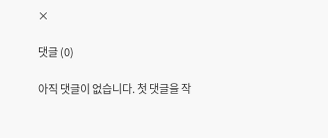×

댓글 (0)

아직 댓글이 없습니다. 첫 댓글을 작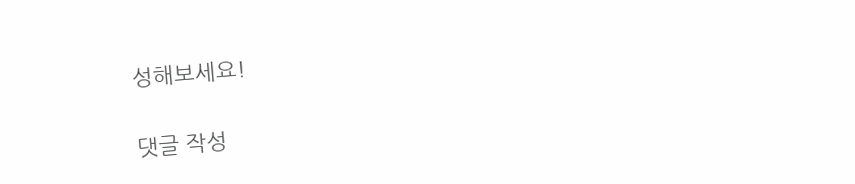성해보세요!

댓글 작성